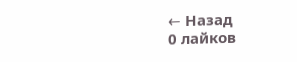← Назад
0 лайков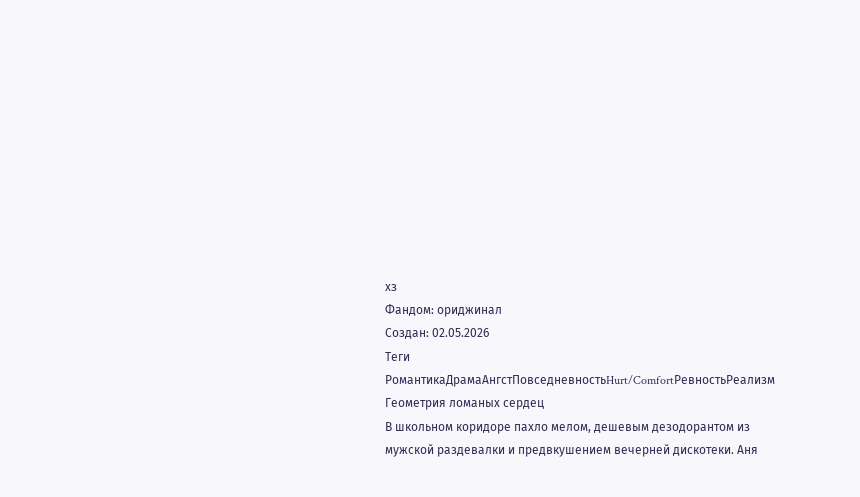хз
Фандом: ориджинал
Создан: 02.05.2026
Теги
РомантикаДрамаАнгстПовседневностьHurt/ComfortРевностьРеализм
Геометрия ломаных сердец
В школьном коридоре пахло мелом, дешевым дезодорантом из мужской раздевалки и предвкушением вечерней дискотеки. Аня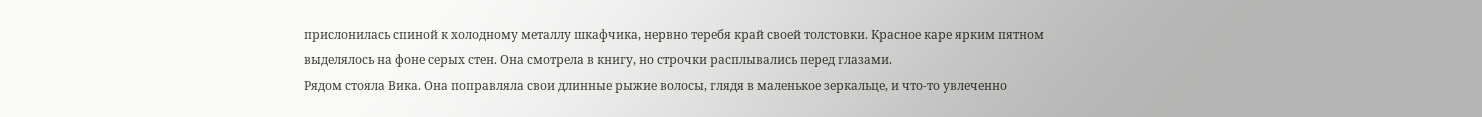прислонилась спиной к холодному металлу шкафчика, нервно теребя край своей толстовки. Красное каре ярким пятном выделялось на фоне серых стен. Она смотрела в книгу, но строчки расплывались перед глазами.
Рядом стояла Вика. Она поправляла свои длинные рыжие волосы, глядя в маленькое зеркальце, и что-то увлеченно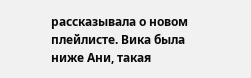рассказывала о новом плейлисте. Вика была ниже Ани, такая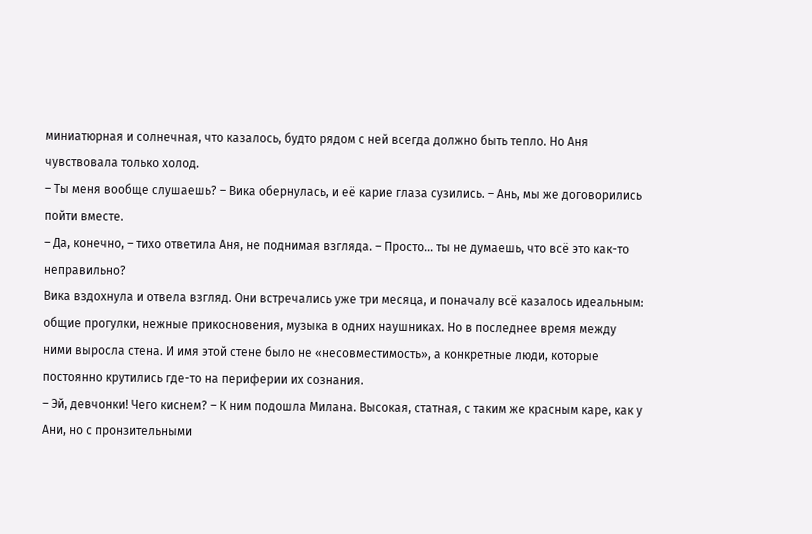миниатюрная и солнечная, что казалось, будто рядом с ней всегда должно быть тепло. Но Аня чувствовала только холод.
– Ты меня вообще слушаешь? – Вика обернулась, и её карие глаза сузились. – Ань, мы же договорились пойти вместе.
– Да, конечно, – тихо ответила Аня, не поднимая взгляда. – Просто... ты не думаешь, что всё это как-то неправильно?
Вика вздохнула и отвела взгляд. Они встречались уже три месяца, и поначалу всё казалось идеальным: общие прогулки, нежные прикосновения, музыка в одних наушниках. Но в последнее время между ними выросла стена. И имя этой стене было не «несовместимость», а конкретные люди, которые постоянно крутились где-то на периферии их сознания.
– Эй, девчонки! Чего киснем? – К ним подошла Милана. Высокая, статная, с таким же красным каре, как у Ани, но с пронзительными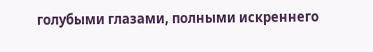голубыми глазами, полными искреннего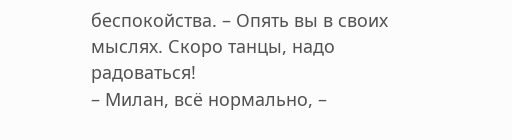беспокойства. – Опять вы в своих мыслях. Скоро танцы, надо радоваться!
– Милан, всё нормально, –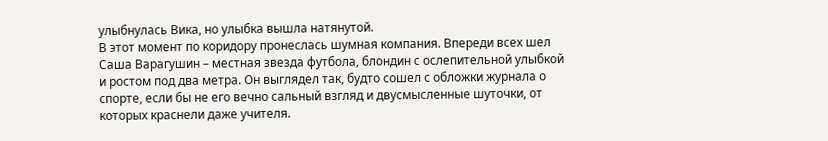улыбнулась Вика, но улыбка вышла натянутой.
В этот момент по коридору пронеслась шумная компания. Впереди всех шел Саша Варагушин – местная звезда футбола, блондин с ослепительной улыбкой и ростом под два метра. Он выглядел так, будто сошел с обложки журнала о спорте, если бы не его вечно сальный взгляд и двусмысленные шуточки, от которых краснели даже учителя.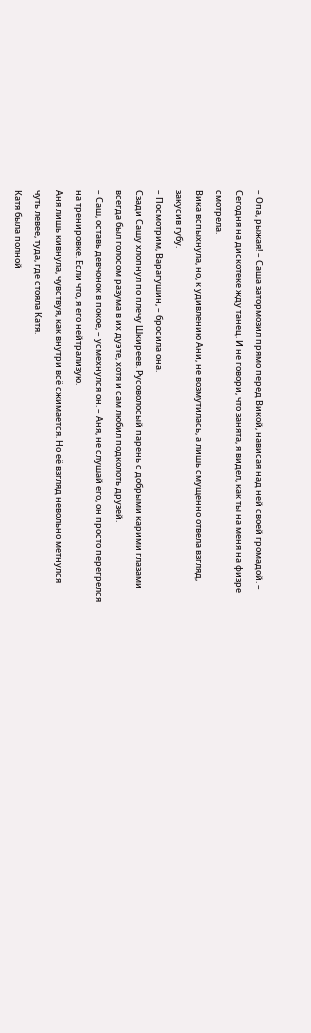– Опа, рыжая! – Саша затормозил прямо перед Викой, нависая над ней своей громадой. – Сегодня на дискотеке жду танец. И не говори, что занята, я видел, как ты на меня на физре смотрела.
Вика вспыхнула, но, к удивлению Ани, не возмутилась, а лишь смущенно отвела взгляд, закусив губу.
– Посмотрим, Варагушин, – бросила она.
Сзади Сашу хлопнул по плечу Шкиреев. Русоволосый парень с добрыми карими глазами всегда был голосом разума в их дуэте, хотя и сам любил подколоть друзей.
– Саш, оставь девчонок в покое, – усмехнулся он. – Аня, не слушай его, он просто перегрелся на тренировке. Если что, я его нейтрализую.
Аня лишь кивнула, чувствуя, как внутри всё сжимается. Но её взгляд невольно метнулся чуть левее, туда, где стояла Катя.
Катя была полной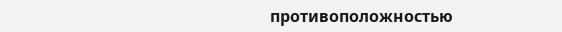противоположностью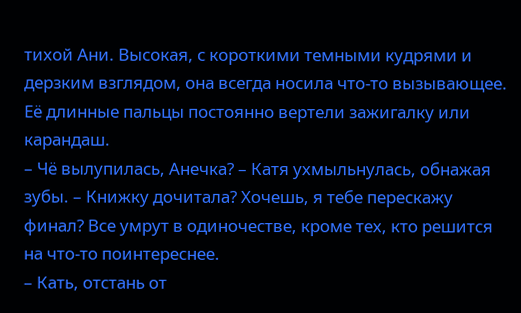тихой Ани. Высокая, с короткими темными кудрями и дерзким взглядом, она всегда носила что-то вызывающее. Её длинные пальцы постоянно вертели зажигалку или карандаш.
– Чё вылупилась, Анечка? – Катя ухмыльнулась, обнажая зубы. – Книжку дочитала? Хочешь, я тебе перескажу финал? Все умрут в одиночестве, кроме тех, кто решится на что-то поинтереснее.
– Кать, отстань от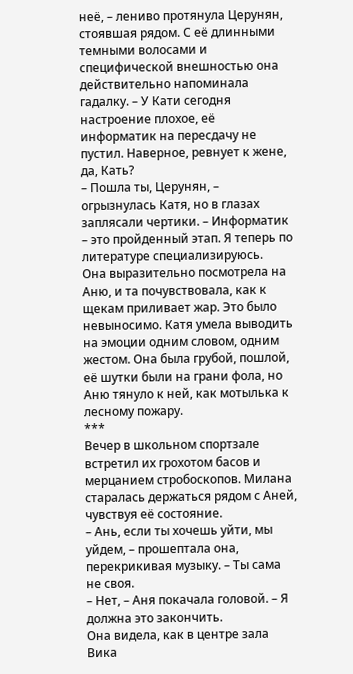неё, – лениво протянула Церунян, стоявшая рядом. С её длинными темными волосами и специфической внешностью она действительно напоминала гадалку. – У Кати сегодня настроение плохое, её информатик на пересдачу не пустил. Наверное, ревнует к жене, да, Кать?
– Пошла ты, Церунян, – огрызнулась Катя, но в глазах заплясали чертики. – Информатик – это пройденный этап. Я теперь по литературе специализируюсь.
Она выразительно посмотрела на Аню, и та почувствовала, как к щекам приливает жар. Это было невыносимо. Катя умела выводить на эмоции одним словом, одним жестом. Она была грубой, пошлой, её шутки были на грани фола, но Аню тянуло к ней, как мотылька к лесному пожару.
***
Вечер в школьном спортзале встретил их грохотом басов и мерцанием стробоскопов. Милана старалась держаться рядом с Аней, чувствуя её состояние.
– Ань, если ты хочешь уйти, мы уйдем, – прошептала она, перекрикивая музыку. – Ты сама не своя.
– Нет, – Аня покачала головой. – Я должна это закончить.
Она видела, как в центре зала Вика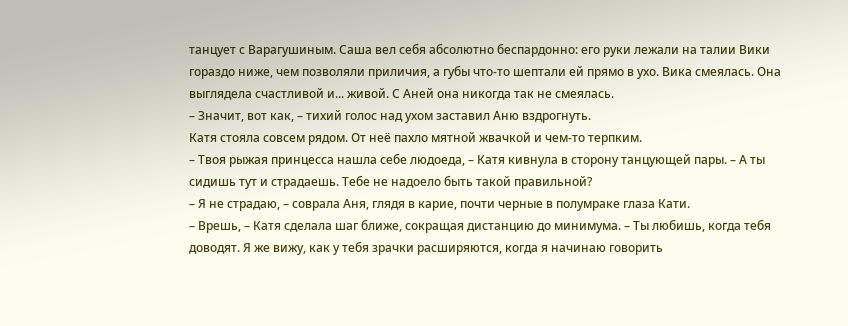танцует с Варагушиным. Саша вел себя абсолютно беспардонно: его руки лежали на талии Вики гораздо ниже, чем позволяли приличия, а губы что-то шептали ей прямо в ухо. Вика смеялась. Она выглядела счастливой и... живой. С Аней она никогда так не смеялась.
– Значит, вот как, – тихий голос над ухом заставил Аню вздрогнуть.
Катя стояла совсем рядом. От неё пахло мятной жвачкой и чем-то терпким.
– Твоя рыжая принцесса нашла себе людоеда, – Катя кивнула в сторону танцующей пары. – А ты сидишь тут и страдаешь. Тебе не надоело быть такой правильной?
– Я не страдаю, – соврала Аня, глядя в карие, почти черные в полумраке глаза Кати.
– Врешь, – Катя сделала шаг ближе, сокращая дистанцию до минимума. – Ты любишь, когда тебя доводят. Я же вижу, как у тебя зрачки расширяются, когда я начинаю говорить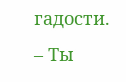гадости.
– Ты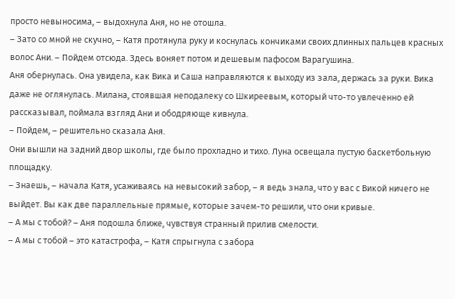просто невыносима, – выдохнула Аня, но не отошла.
– Зато со мной не скучно, – Катя протянула руку и коснулась кончиками своих длинных пальцев красных волос Ани. – Пойдем отсюда. Здесь воняет потом и дешевым пафосом Варагушина.
Аня обернулась. Она увидела, как Вика и Саша направляются к выходу из зала, держась за руки. Вика даже не оглянулась. Милана, стоявшая неподалеку со Шкиреевым, который что-то увлеченно ей рассказывал, поймала взгляд Ани и ободряюще кивнула.
– Пойдем, – решительно сказала Аня.
Они вышли на задний двор школы, где было прохладно и тихо. Луна освещала пустую баскетбольную площадку.
– Знаешь, – начала Катя, усаживаясь на невысокий забор, – я ведь знала, что у вас с Викой ничего не выйдет. Вы как две параллельные прямые, которые зачем-то решили, что они кривые.
– А мы с тобой? – Аня подошла ближе, чувствуя странный прилив смелости.
– А мы с тобой – это катастрофа, – Катя спрыгнула с забора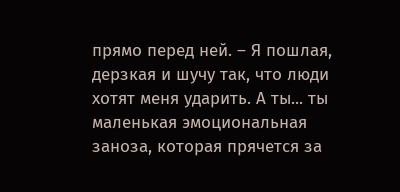прямо перед ней. – Я пошлая, дерзкая и шучу так, что люди хотят меня ударить. А ты... ты маленькая эмоциональная заноза, которая прячется за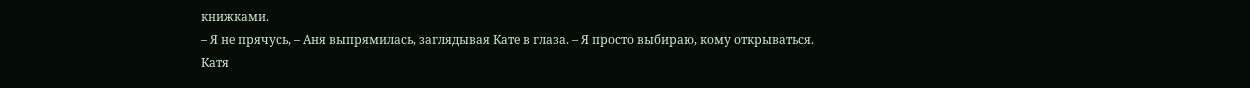книжками.
– Я не прячусь, – Аня выпрямилась, заглядывая Кате в глаза. – Я просто выбираю, кому открываться.
Катя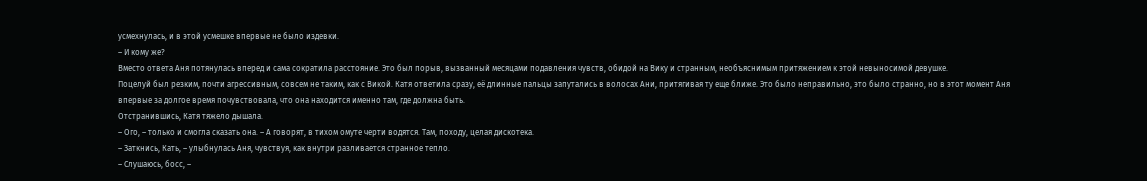усмехнулась, и в этой усмешке впервые не было издевки.
– И кому же?
Вместо ответа Аня потянулась вперед и сама сократила расстояние. Это был порыв, вызванный месяцами подавления чувств, обидой на Вику и странным, необъяснимым притяжением к этой невыносимой девушке.
Поцелуй был резким, почти агрессивным, совсем не таким, как с Викой. Катя ответила сразу, её длинные пальцы запутались в волосах Ани, притягивая ту еще ближе. Это было неправильно, это было странно, но в этот момент Аня впервые за долгое время почувствовала, что она находится именно там, где должна быть.
Отстранившись, Катя тяжело дышала.
– Ого, – только и смогла сказать она. – А говорят, в тихом омуте черти водятся. Там, походу, целая дискотека.
– Заткнись, Кать, – улыбнулась Аня, чувствуя, как внутри разливается странное тепло.
– Слушаюсь, босс, –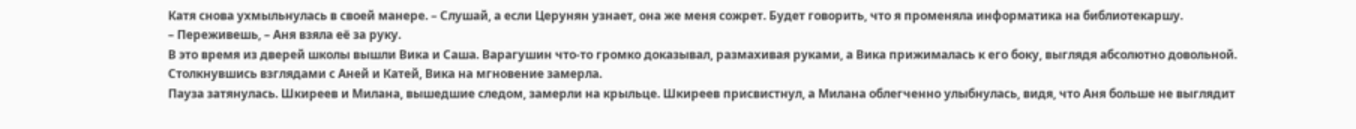Катя снова ухмыльнулась в своей манере. – Слушай, а если Церунян узнает, она же меня сожрет. Будет говорить, что я променяла информатика на библиотекаршу.
– Переживешь, – Аня взяла её за руку.
В это время из дверей школы вышли Вика и Саша. Варагушин что-то громко доказывал, размахивая руками, а Вика прижималась к его боку, выглядя абсолютно довольной. Столкнувшись взглядами с Аней и Катей, Вика на мгновение замерла.
Пауза затянулась. Шкиреев и Милана, вышедшие следом, замерли на крыльце. Шкиреев присвистнул, а Милана облегченно улыбнулась, видя, что Аня больше не выглядит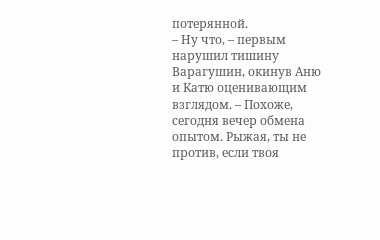потерянной.
– Ну что, – первым нарушил тишину Варагушин, окинув Аню и Катю оценивающим взглядом. – Похоже, сегодня вечер обмена опытом. Рыжая, ты не против, если твоя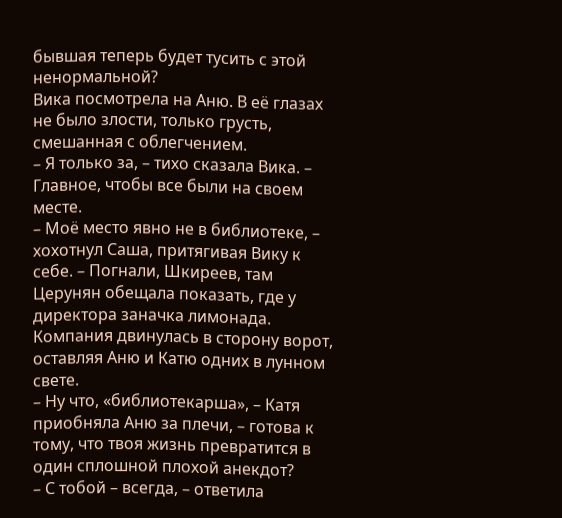бывшая теперь будет тусить с этой ненормальной?
Вика посмотрела на Аню. В её глазах не было злости, только грусть, смешанная с облегчением.
– Я только за, – тихо сказала Вика. – Главное, чтобы все были на своем месте.
– Моё место явно не в библиотеке, – хохотнул Саша, притягивая Вику к себе. – Погнали, Шкиреев, там Церунян обещала показать, где у директора заначка лимонада.
Компания двинулась в сторону ворот, оставляя Аню и Катю одних в лунном свете.
– Ну что, «библиотекарша», – Катя приобняла Аню за плечи, – готова к тому, что твоя жизнь превратится в один сплошной плохой анекдот?
– С тобой – всегда, – ответила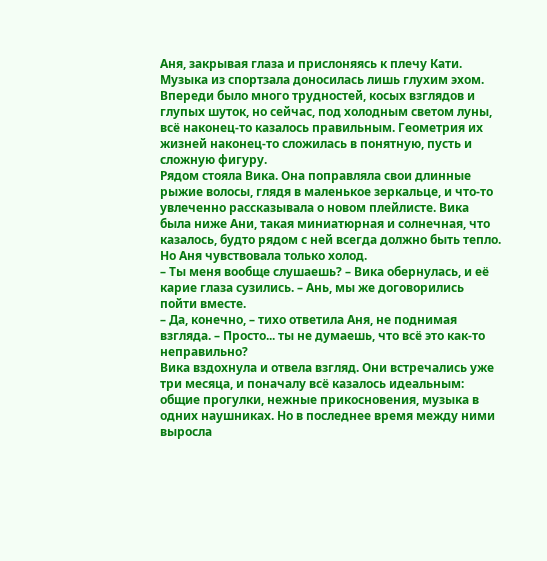Аня, закрывая глаза и прислоняясь к плечу Кати.
Музыка из спортзала доносилась лишь глухим эхом. Впереди было много трудностей, косых взглядов и глупых шуток, но сейчас, под холодным светом луны, всё наконец-то казалось правильным. Геометрия их жизней наконец-то сложилась в понятную, пусть и сложную фигуру.
Рядом стояла Вика. Она поправляла свои длинные рыжие волосы, глядя в маленькое зеркальце, и что-то увлеченно рассказывала о новом плейлисте. Вика была ниже Ани, такая миниатюрная и солнечная, что казалось, будто рядом с ней всегда должно быть тепло. Но Аня чувствовала только холод.
– Ты меня вообще слушаешь? – Вика обернулась, и её карие глаза сузились. – Ань, мы же договорились пойти вместе.
– Да, конечно, – тихо ответила Аня, не поднимая взгляда. – Просто... ты не думаешь, что всё это как-то неправильно?
Вика вздохнула и отвела взгляд. Они встречались уже три месяца, и поначалу всё казалось идеальным: общие прогулки, нежные прикосновения, музыка в одних наушниках. Но в последнее время между ними выросла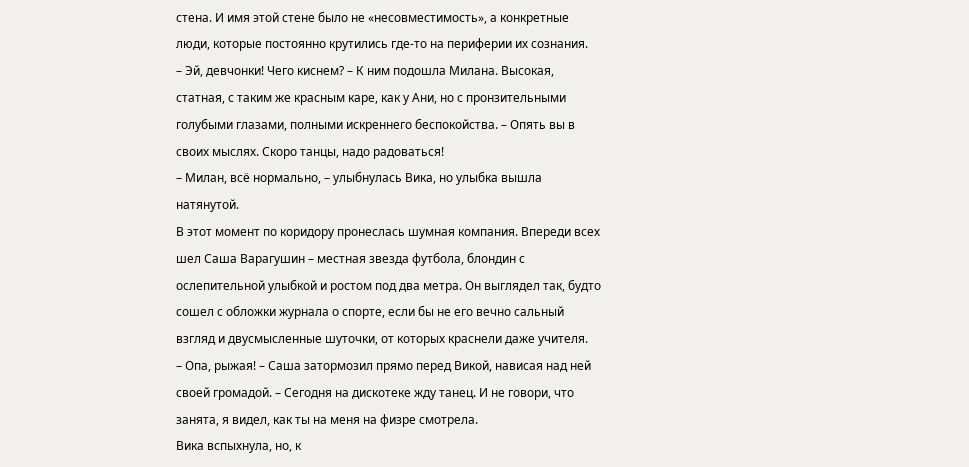стена. И имя этой стене было не «несовместимость», а конкретные люди, которые постоянно крутились где-то на периферии их сознания.
– Эй, девчонки! Чего киснем? – К ним подошла Милана. Высокая, статная, с таким же красным каре, как у Ани, но с пронзительными голубыми глазами, полными искреннего беспокойства. – Опять вы в своих мыслях. Скоро танцы, надо радоваться!
– Милан, всё нормально, – улыбнулась Вика, но улыбка вышла натянутой.
В этот момент по коридору пронеслась шумная компания. Впереди всех шел Саша Варагушин – местная звезда футбола, блондин с ослепительной улыбкой и ростом под два метра. Он выглядел так, будто сошел с обложки журнала о спорте, если бы не его вечно сальный взгляд и двусмысленные шуточки, от которых краснели даже учителя.
– Опа, рыжая! – Саша затормозил прямо перед Викой, нависая над ней своей громадой. – Сегодня на дискотеке жду танец. И не говори, что занята, я видел, как ты на меня на физре смотрела.
Вика вспыхнула, но, к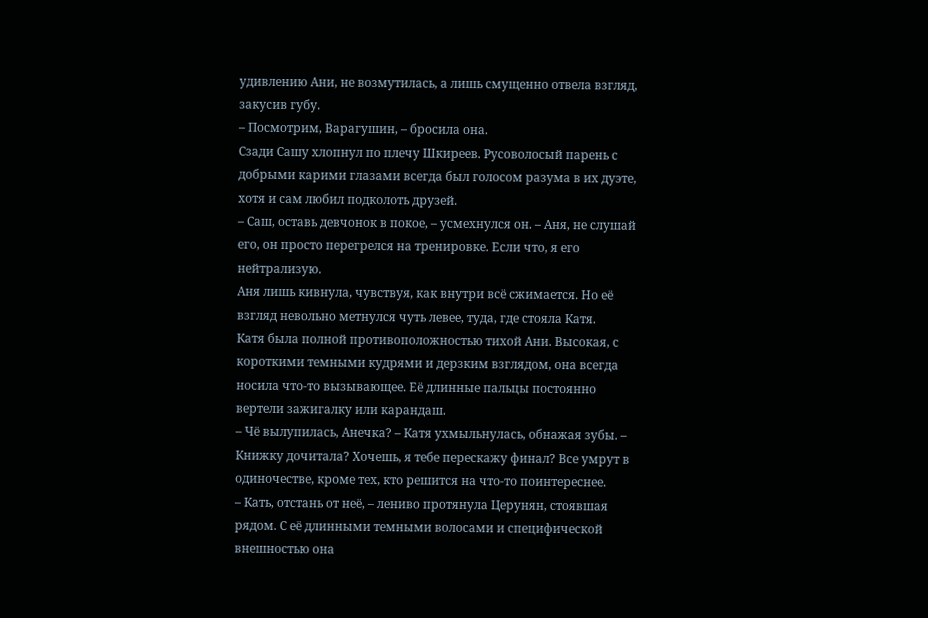удивлению Ани, не возмутилась, а лишь смущенно отвела взгляд, закусив губу.
– Посмотрим, Варагушин, – бросила она.
Сзади Сашу хлопнул по плечу Шкиреев. Русоволосый парень с добрыми карими глазами всегда был голосом разума в их дуэте, хотя и сам любил подколоть друзей.
– Саш, оставь девчонок в покое, – усмехнулся он. – Аня, не слушай его, он просто перегрелся на тренировке. Если что, я его нейтрализую.
Аня лишь кивнула, чувствуя, как внутри всё сжимается. Но её взгляд невольно метнулся чуть левее, туда, где стояла Катя.
Катя была полной противоположностью тихой Ани. Высокая, с короткими темными кудрями и дерзким взглядом, она всегда носила что-то вызывающее. Её длинные пальцы постоянно вертели зажигалку или карандаш.
– Чё вылупилась, Анечка? – Катя ухмыльнулась, обнажая зубы. – Книжку дочитала? Хочешь, я тебе перескажу финал? Все умрут в одиночестве, кроме тех, кто решится на что-то поинтереснее.
– Кать, отстань от неё, – лениво протянула Церунян, стоявшая рядом. С её длинными темными волосами и специфической внешностью она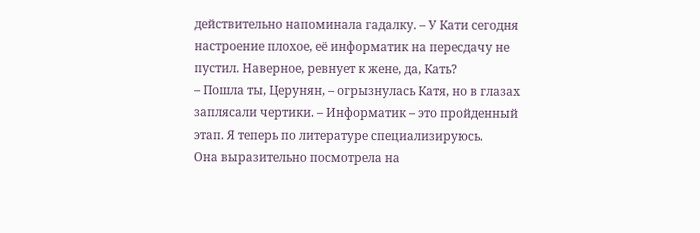действительно напоминала гадалку. – У Кати сегодня настроение плохое, её информатик на пересдачу не пустил. Наверное, ревнует к жене, да, Кать?
– Пошла ты, Церунян, – огрызнулась Катя, но в глазах заплясали чертики. – Информатик – это пройденный этап. Я теперь по литературе специализируюсь.
Она выразительно посмотрела на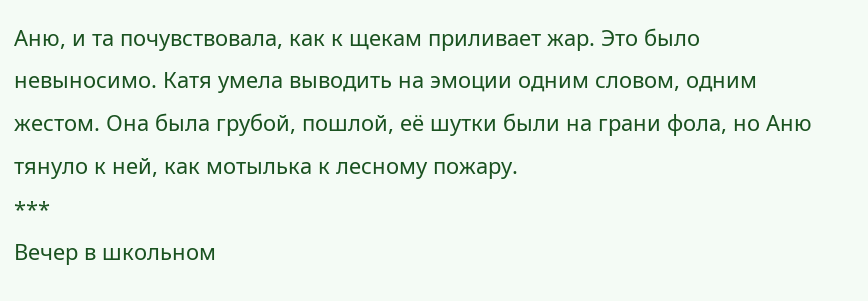Аню, и та почувствовала, как к щекам приливает жар. Это было невыносимо. Катя умела выводить на эмоции одним словом, одним жестом. Она была грубой, пошлой, её шутки были на грани фола, но Аню тянуло к ней, как мотылька к лесному пожару.
***
Вечер в школьном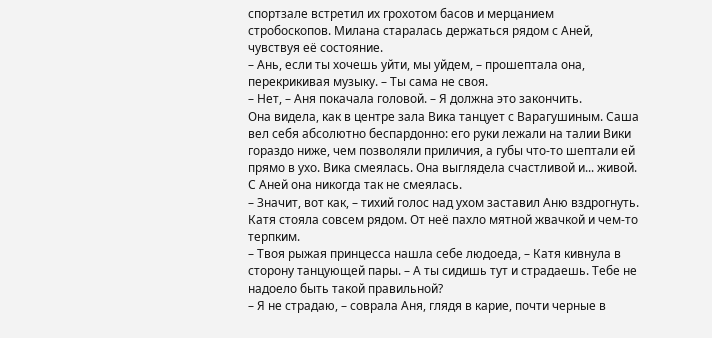спортзале встретил их грохотом басов и мерцанием стробоскопов. Милана старалась держаться рядом с Аней, чувствуя её состояние.
– Ань, если ты хочешь уйти, мы уйдем, – прошептала она, перекрикивая музыку. – Ты сама не своя.
– Нет, – Аня покачала головой. – Я должна это закончить.
Она видела, как в центре зала Вика танцует с Варагушиным. Саша вел себя абсолютно беспардонно: его руки лежали на талии Вики гораздо ниже, чем позволяли приличия, а губы что-то шептали ей прямо в ухо. Вика смеялась. Она выглядела счастливой и... живой. С Аней она никогда так не смеялась.
– Значит, вот как, – тихий голос над ухом заставил Аню вздрогнуть.
Катя стояла совсем рядом. От неё пахло мятной жвачкой и чем-то терпким.
– Твоя рыжая принцесса нашла себе людоеда, – Катя кивнула в сторону танцующей пары. – А ты сидишь тут и страдаешь. Тебе не надоело быть такой правильной?
– Я не страдаю, – соврала Аня, глядя в карие, почти черные в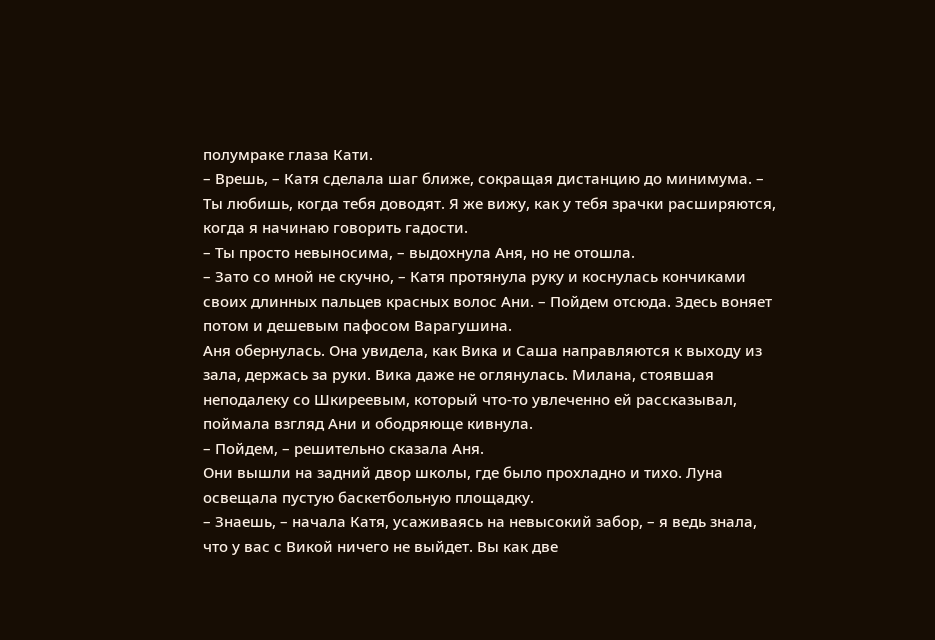полумраке глаза Кати.
– Врешь, – Катя сделала шаг ближе, сокращая дистанцию до минимума. – Ты любишь, когда тебя доводят. Я же вижу, как у тебя зрачки расширяются, когда я начинаю говорить гадости.
– Ты просто невыносима, – выдохнула Аня, но не отошла.
– Зато со мной не скучно, – Катя протянула руку и коснулась кончиками своих длинных пальцев красных волос Ани. – Пойдем отсюда. Здесь воняет потом и дешевым пафосом Варагушина.
Аня обернулась. Она увидела, как Вика и Саша направляются к выходу из зала, держась за руки. Вика даже не оглянулась. Милана, стоявшая неподалеку со Шкиреевым, который что-то увлеченно ей рассказывал, поймала взгляд Ани и ободряюще кивнула.
– Пойдем, – решительно сказала Аня.
Они вышли на задний двор школы, где было прохладно и тихо. Луна освещала пустую баскетбольную площадку.
– Знаешь, – начала Катя, усаживаясь на невысокий забор, – я ведь знала, что у вас с Викой ничего не выйдет. Вы как две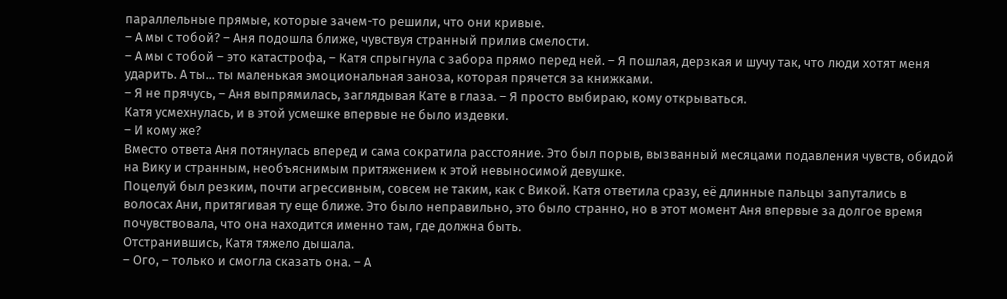параллельные прямые, которые зачем-то решили, что они кривые.
– А мы с тобой? – Аня подошла ближе, чувствуя странный прилив смелости.
– А мы с тобой – это катастрофа, – Катя спрыгнула с забора прямо перед ней. – Я пошлая, дерзкая и шучу так, что люди хотят меня ударить. А ты... ты маленькая эмоциональная заноза, которая прячется за книжками.
– Я не прячусь, – Аня выпрямилась, заглядывая Кате в глаза. – Я просто выбираю, кому открываться.
Катя усмехнулась, и в этой усмешке впервые не было издевки.
– И кому же?
Вместо ответа Аня потянулась вперед и сама сократила расстояние. Это был порыв, вызванный месяцами подавления чувств, обидой на Вику и странным, необъяснимым притяжением к этой невыносимой девушке.
Поцелуй был резким, почти агрессивным, совсем не таким, как с Викой. Катя ответила сразу, её длинные пальцы запутались в волосах Ани, притягивая ту еще ближе. Это было неправильно, это было странно, но в этот момент Аня впервые за долгое время почувствовала, что она находится именно там, где должна быть.
Отстранившись, Катя тяжело дышала.
– Ого, – только и смогла сказать она. – А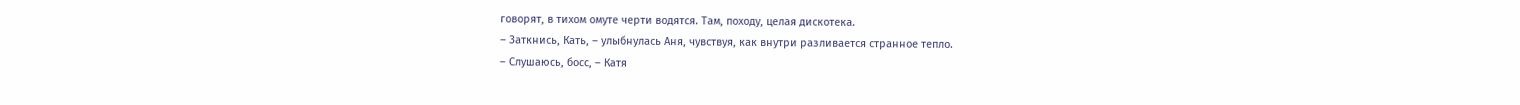говорят, в тихом омуте черти водятся. Там, походу, целая дискотека.
– Заткнись, Кать, – улыбнулась Аня, чувствуя, как внутри разливается странное тепло.
– Слушаюсь, босс, – Катя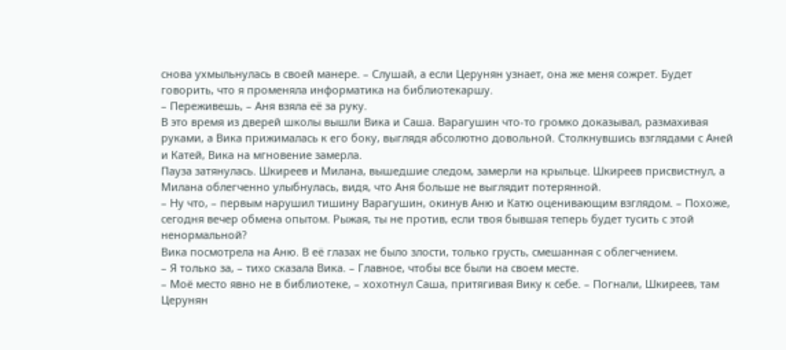снова ухмыльнулась в своей манере. – Слушай, а если Церунян узнает, она же меня сожрет. Будет говорить, что я променяла информатика на библиотекаршу.
– Переживешь, – Аня взяла её за руку.
В это время из дверей школы вышли Вика и Саша. Варагушин что-то громко доказывал, размахивая руками, а Вика прижималась к его боку, выглядя абсолютно довольной. Столкнувшись взглядами с Аней и Катей, Вика на мгновение замерла.
Пауза затянулась. Шкиреев и Милана, вышедшие следом, замерли на крыльце. Шкиреев присвистнул, а Милана облегченно улыбнулась, видя, что Аня больше не выглядит потерянной.
– Ну что, – первым нарушил тишину Варагушин, окинув Аню и Катю оценивающим взглядом. – Похоже, сегодня вечер обмена опытом. Рыжая, ты не против, если твоя бывшая теперь будет тусить с этой ненормальной?
Вика посмотрела на Аню. В её глазах не было злости, только грусть, смешанная с облегчением.
– Я только за, – тихо сказала Вика. – Главное, чтобы все были на своем месте.
– Моё место явно не в библиотеке, – хохотнул Саша, притягивая Вику к себе. – Погнали, Шкиреев, там Церунян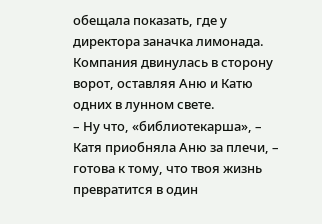обещала показать, где у директора заначка лимонада.
Компания двинулась в сторону ворот, оставляя Аню и Катю одних в лунном свете.
– Ну что, «библиотекарша», – Катя приобняла Аню за плечи, – готова к тому, что твоя жизнь превратится в один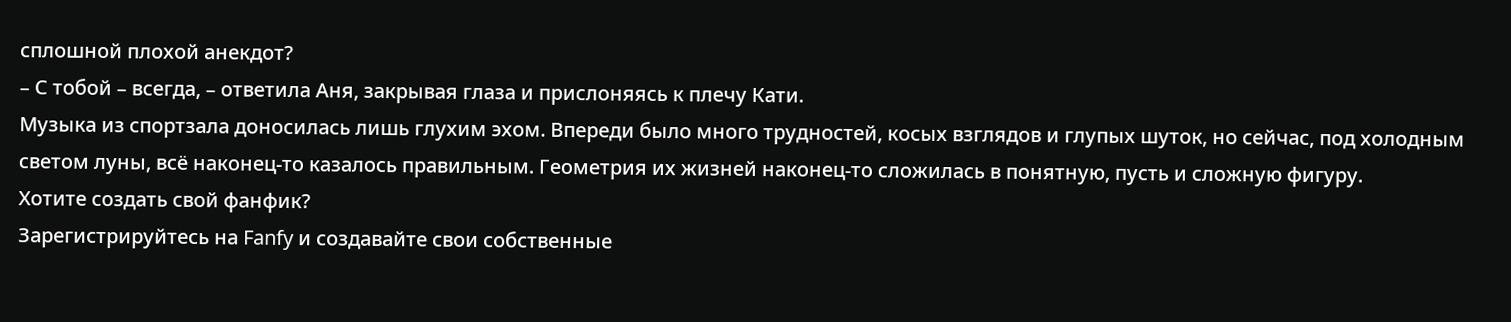сплошной плохой анекдот?
– С тобой – всегда, – ответила Аня, закрывая глаза и прислоняясь к плечу Кати.
Музыка из спортзала доносилась лишь глухим эхом. Впереди было много трудностей, косых взглядов и глупых шуток, но сейчас, под холодным светом луны, всё наконец-то казалось правильным. Геометрия их жизней наконец-то сложилась в понятную, пусть и сложную фигуру.
Хотите создать свой фанфик?
Зарегистрируйтесь на Fanfy и создавайте свои собственные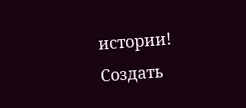истории!
Создать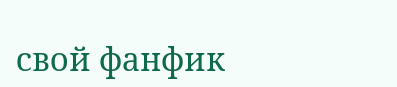свой фанфик